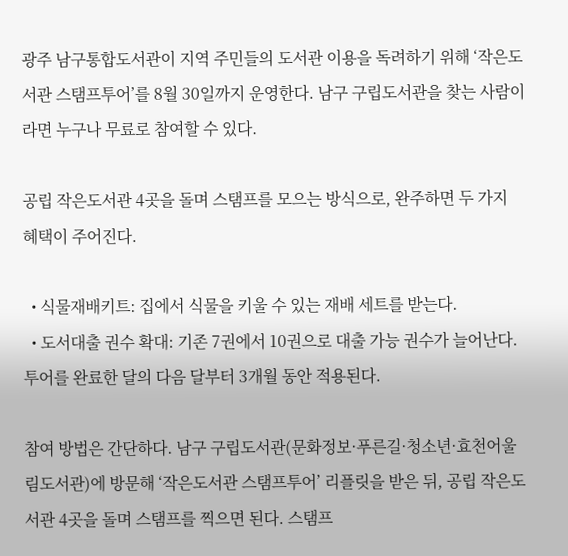광주 남구통합도서관이 지역 주민들의 도서관 이용을 독려하기 위해 ‘작은도서관 스탬프투어’를 8월 30일까지 운영한다. 남구 구립도서관을 찾는 사람이라면 누구나 무료로 참여할 수 있다.

공립 작은도서관 4곳을 돌며 스탬프를 모으는 방식으로, 완주하면 두 가지 혜택이 주어진다.

  • 식물재배키트: 집에서 식물을 키울 수 있는 재배 세트를 받는다.
  • 도서대출 권수 확대: 기존 7권에서 10권으로 대출 가능 권수가 늘어난다. 투어를 완료한 달의 다음 달부터 3개월 동안 적용된다.

참여 방법은 간단하다. 남구 구립도서관(문화정보·푸른길·청소년·효천어울림도서관)에 방문해 ‘작은도서관 스탬프투어’ 리플릿을 받은 뒤, 공립 작은도서관 4곳을 돌며 스탬프를 찍으면 된다. 스탬프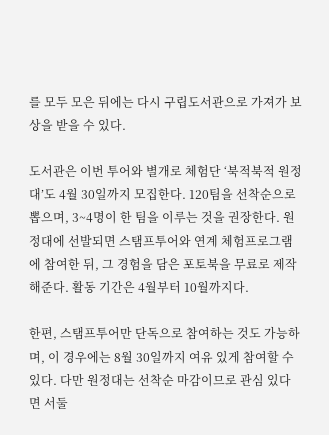를 모두 모은 뒤에는 다시 구립도서관으로 가져가 보상을 받을 수 있다.

도서관은 이번 투어와 별개로 체험단 ‘북적북적 원정대’도 4월 30일까지 모집한다. 120팀을 선착순으로 뽑으며, 3~4명이 한 팀을 이루는 것을 권장한다. 원정대에 선발되면 스탬프투어와 연계 체험프로그램에 참여한 뒤, 그 경험을 담은 포토북을 무료로 제작해준다. 활동 기간은 4월부터 10월까지다.

한편, 스탬프투어만 단독으로 참여하는 것도 가능하며, 이 경우에는 8월 30일까지 여유 있게 참여할 수 있다. 다만 원정대는 선착순 마감이므로 관심 있다면 서둘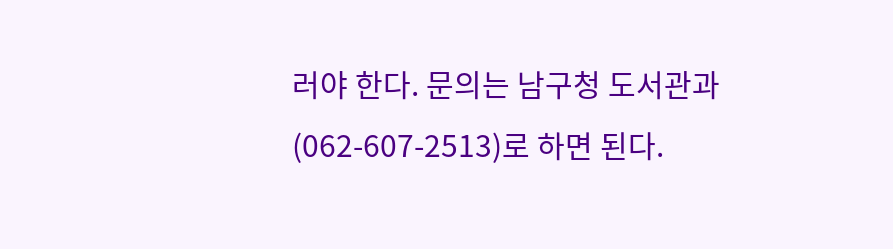러야 한다. 문의는 남구청 도서관과(062-607-2513)로 하면 된다.